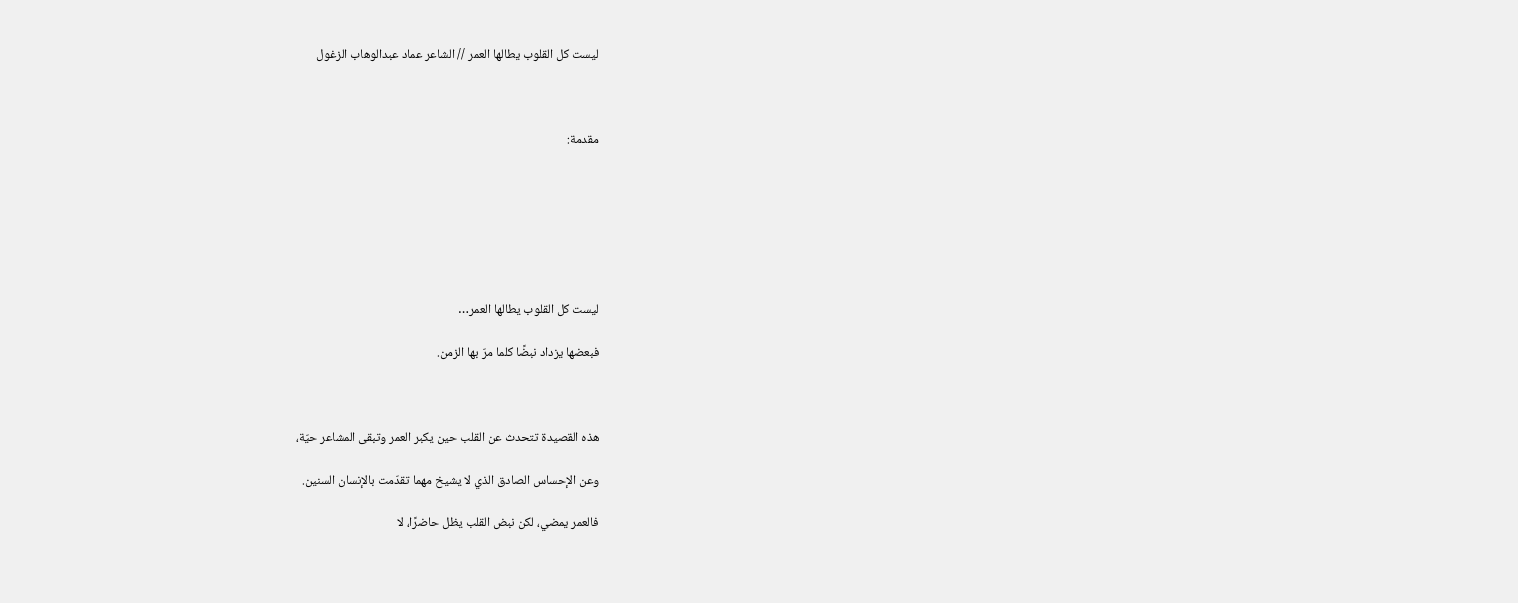ليست كل القلوب يطالها العمر // الشاعر عماد عبدالوهاب الزغول



مقدمة:







ليست كل القلوب يطالها العمر…

فبعضها يزداد نبضًا كلما مرّ بها الزمن.



هذه القصيدة تتحدث عن القلب حين يكبر العمر وتبقى المشاعر حيّة،

وعن الإحساس الصادق الذي لا يشيخ مهما تقدّمت بالإنسان السنين.

فالعمر يمضي، لكن نبض القلب يظل حاضرًا، لا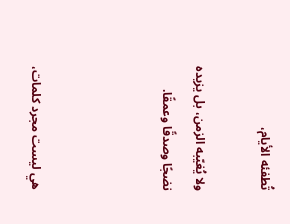تُطفئه الأيام،

ولا يُغيّبه الزمن، بل يزيده نضجًا وصدقًا وعمقًا.



هي ليست مجرد كلمات،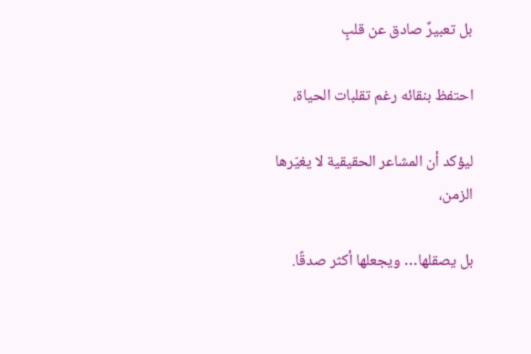بل تعبيرٌ صادق عن قلبٍ

احتفظ بنقائه رغم تقلبات الحياة،

ليؤكد أن المشاعر الحقيقية لا يغيّرها الزمن،

بل يصقلها… ويجعلها أكثر صدقًا.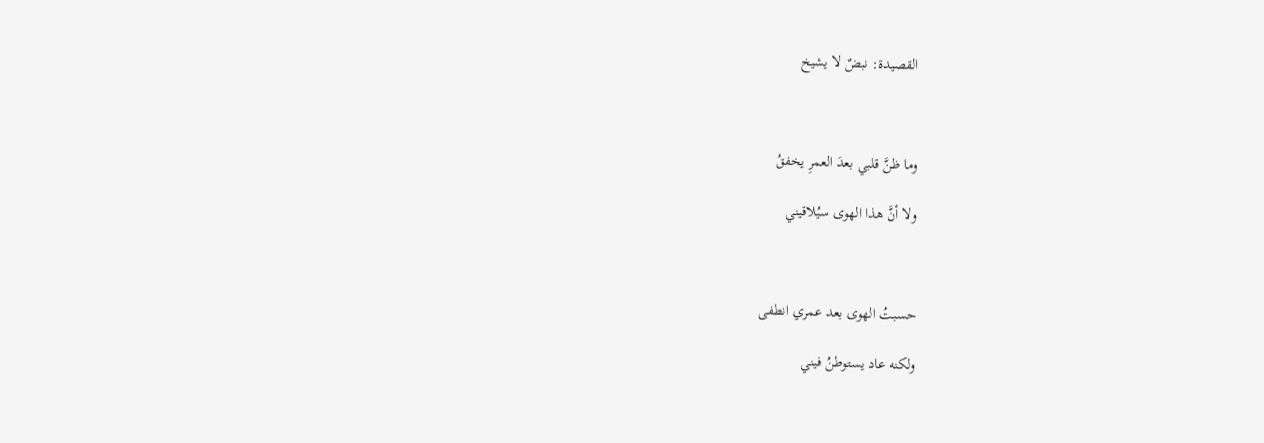القصيدة: نبضٌ لا يشيخ



وما ظنَّ قلبي بعدَ العمرِ يخفقُ

ولا أنَّ هذا الهوى سيُلاقيني



حسبتُ الهوى بعد عمري انطفى

ولكنه عاد يستوطنُ فيني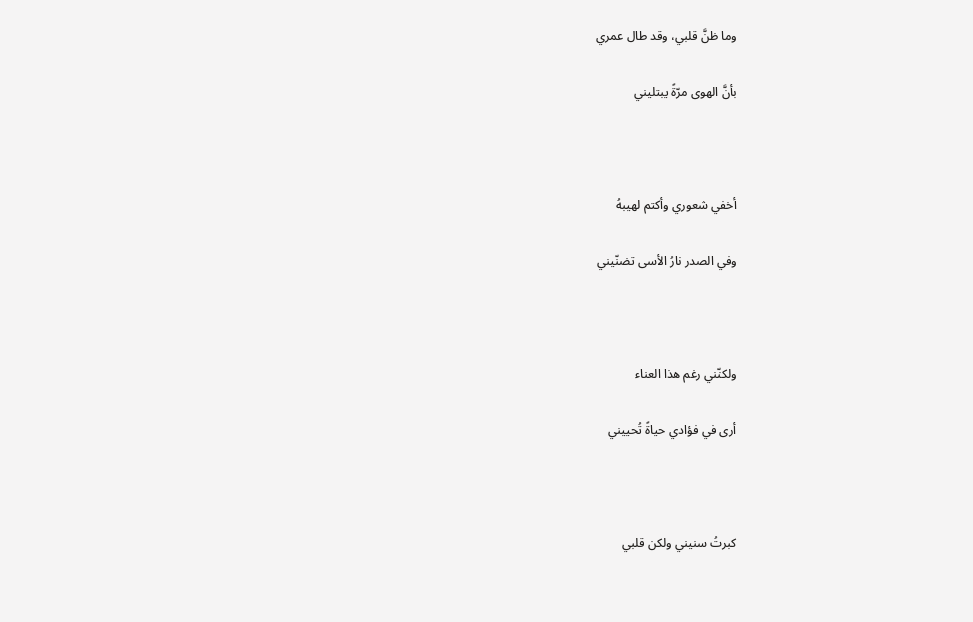وما ظنَّ قلبي، وقد طال عمري

بأنَّ الهوى مرّةً يبتليني



أخفي شعوري وأكتم لهيبهُ

وفي الصدر نارُ الأسى تضنّيني



ولكنّني رغم هذا العناء

أرى في فؤادي حياةً تُحييني



كبرتُ سنيني ولكن قلبي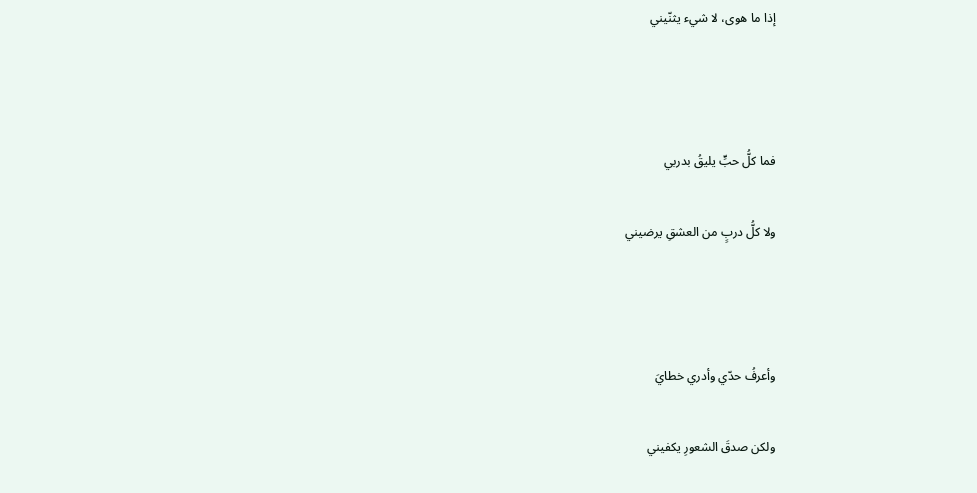إذا ما هوى، لا شيء يثنّيني



فما كلُّ حبٍّ يليقُ بدربي

ولا كلُّ دربٍ من العشقِ يرضيني



وأعرفُ حدّي وأدري خطايَ

ولكن صدقَ الشعورِ يكفيني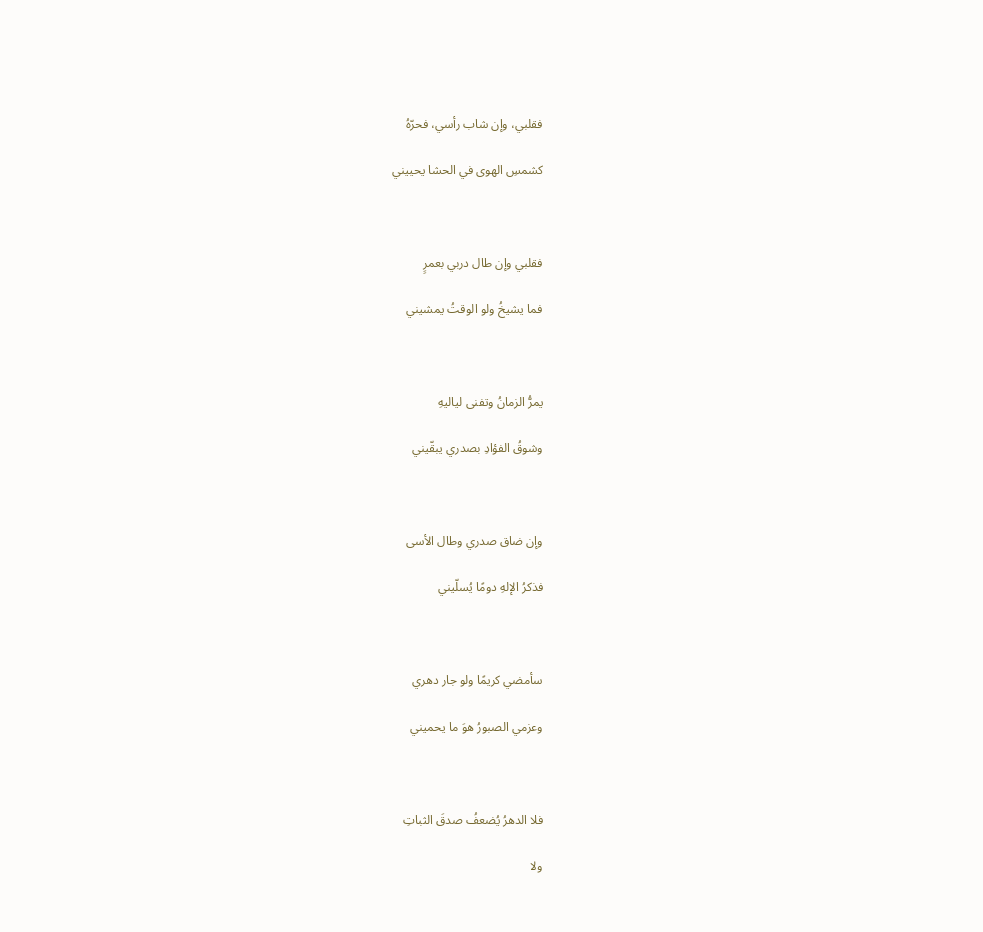فقلبي، وإن شاب رأسي، فحرّهُ

كشمسِ الهوى في الحشا يحييني



فقلبي وإن طال دربي بعمرٍ

فما يشيخُ ولو الوقتُ يمشيني



يمرُّ الزمانُ وتفنى لياليهِ

وشوقُ الفؤادِ بصدري يبقّيني



وإن ضاق صدري وطال الأسى

فذكرُ الإلهِ دومًا يُسلّيني



سأمضي كريمًا ولو جار دهري

وعزمي الصبورُ هوَ ما يحميني



فلا الدهرُ يُضعفُ صدقَ الثباتِ

ولا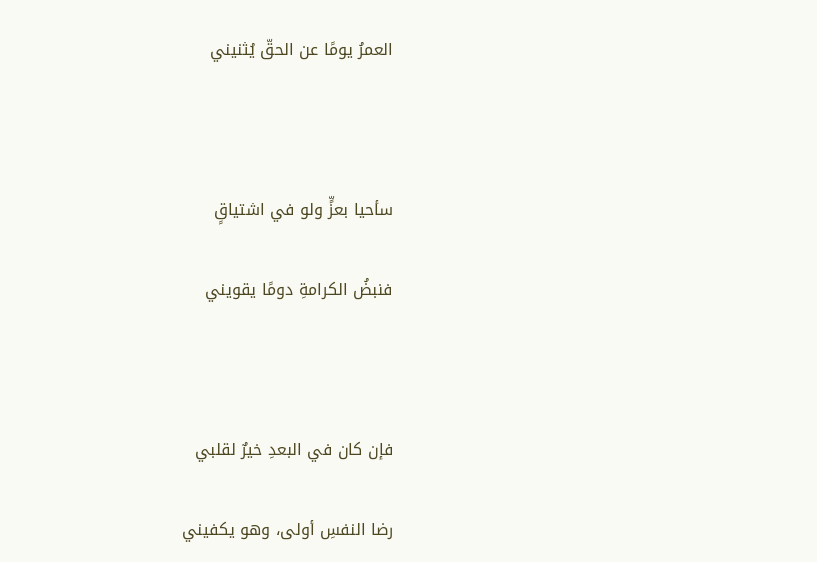العمرُ يومًا عن الحقّ يُثنيني



سأحيا بعزٍّ ولو في اشتياقٍ

فنبضُ الكرامةِ دومًا يقويني



فإن كان في البعدِ خيرٌ لقلبي

رضا النفسِ أولى، وهو يكفيني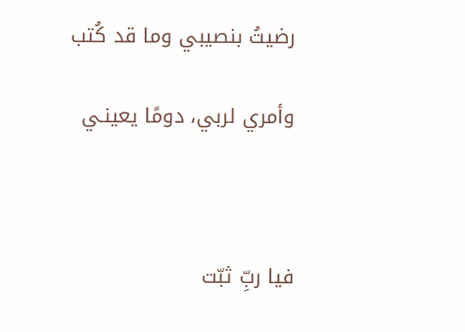رضيتُ بنصيبي وما قد كُتب

وأمري لربي، دومًا يعينـي



فيا ربِّ ثبّت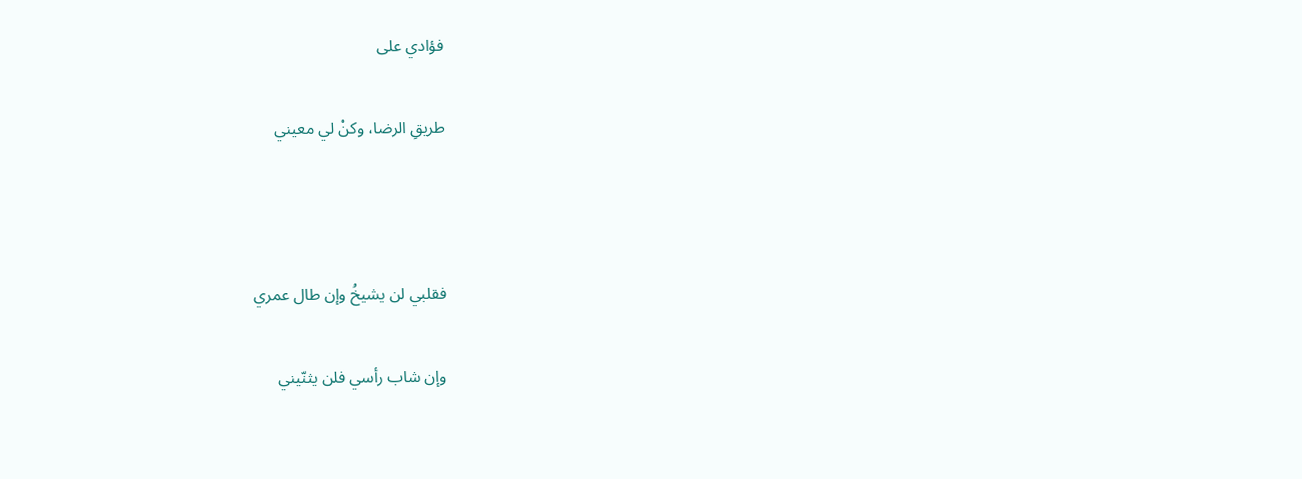فؤادي على

طريقِ الرضا، وكنْ لي معيني



فقلبي لن يشيخُ وإن طال عمري

وإن شاب رأسي فلن يثنّيني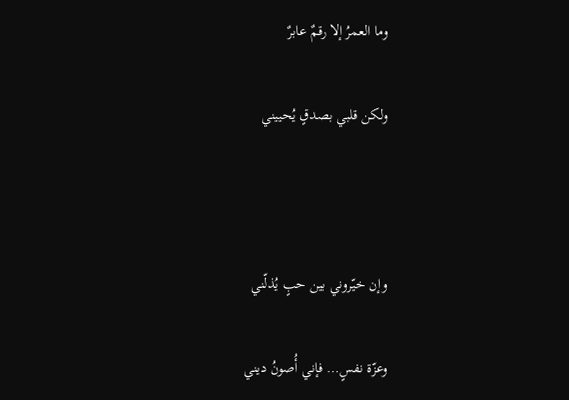وما العمرُ إلا رقمٌ عابرٌ

ولكن قلبي بصدقٍ يُحييني



وإن خيّروني بين حبٍ يُذلّني

وعزّة نفسٍ… فإني أُصونُ ديني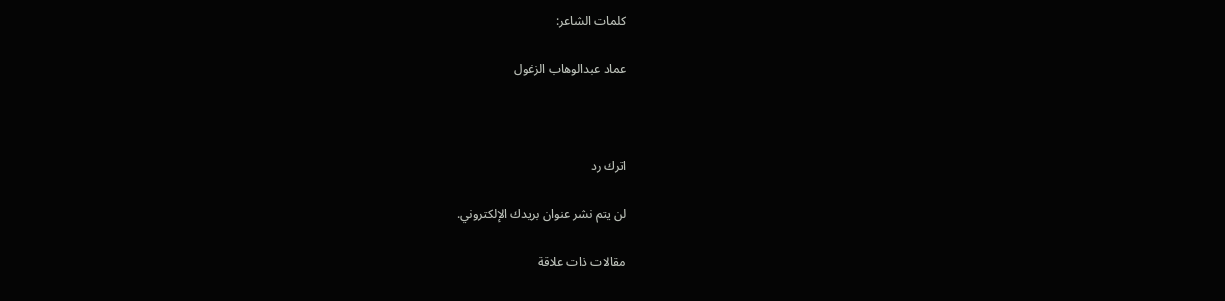كلمات الشاعر:

عماد عبدالوهاب الزغول



اترك رد

لن يتم نشر عنوان بريدك الإلكتروني.

مقالات ذات علاقة